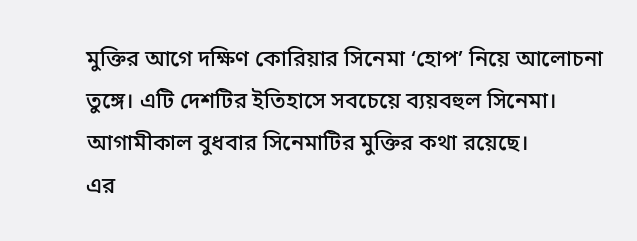মুক্তির আগে দক্ষিণ কোরিয়ার সিনেমা ‘হোপ’ নিয়ে আলোচনা তুঙ্গে। এটি দেশটির ইতিহাসে সবচেয়ে ব্যয়বহুল সিনেমা। আগামীকাল বুধবার সিনেমাটির মুক্তির কথা রয়েছে।
এর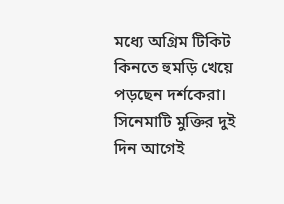মধ্যে অগ্রিম টিকিট কিনতে হুমড়ি খেয়ে পড়ছেন দর্শকেরা। সিনেমাটি মুক্তির দুই দিন আগেই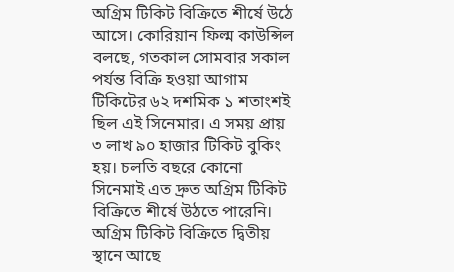অগ্রিম টিকিট বিক্রিতে শীর্ষে উঠে আসে। কোরিয়ান ফিল্ম কাউন্সিল বলছে, গতকাল সোমবার সকাল পর্যন্ত বিক্রি হওয়া আগাম টিকিটের ৬২ দশমিক ১ শতাংশই ছিল এই সিনেমার। এ সময় প্রায় ৩ লাখ ৯০ হাজার টিকিট বুকিং হয়। চলতি বছরে কোনো সিনেমাই এত দ্রুত অগ্রিম টিকিট বিক্রিতে শীর্ষে উঠতে পারেনি।
অগ্রিম টিকিট বিক্রিতে দ্বিতীয় স্থানে আছে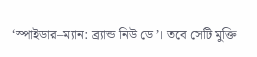‘স্পাইডার–ম্যান: ব্র্যান্ড নিউ ডে’। তবে সেটি মুক্তি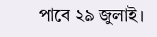পাবে ২৯ জুলাই।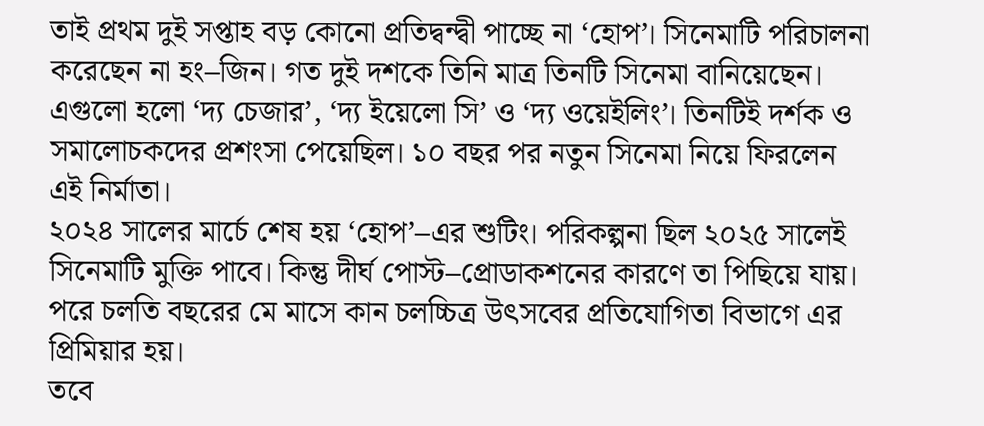তাই প্রথম দুই সপ্তাহ বড় কোনো প্রতিদ্বন্দ্বী পাচ্ছে না ‘হোপ’। সিনেমাটি পরিচালনা করেছেন না হং–জিন। গত দুই দশকে তিনি মাত্র তিনটি সিনেমা বানিয়েছেন। এগুলো হলো ‘দ্য চেজার’, ‘দ্য ইয়েলো সি’ ও ‘দ্য ওয়েইলিং’। তিনটিই দর্শক ও সমালোচকদের প্রশংসা পেয়েছিল। ১০ বছর পর নতুন সিনেমা নিয়ে ফিরলেন এই নির্মাতা।
২০২৪ সালের মার্চে শেষ হয় ‘হোপ’–এর শুটিং। পরিকল্পনা ছিল ২০২৫ সালেই সিনেমাটি মুক্তি পাবে। কিন্তু দীর্ঘ পোস্ট–প্রোডাকশনের কারণে তা পিছিয়ে যায়। পরে চলতি বছরের মে মাসে কান চলচ্চিত্র উৎসবের প্রতিযোগিতা বিভাগে এর প্রিমিয়ার হয়।
তবে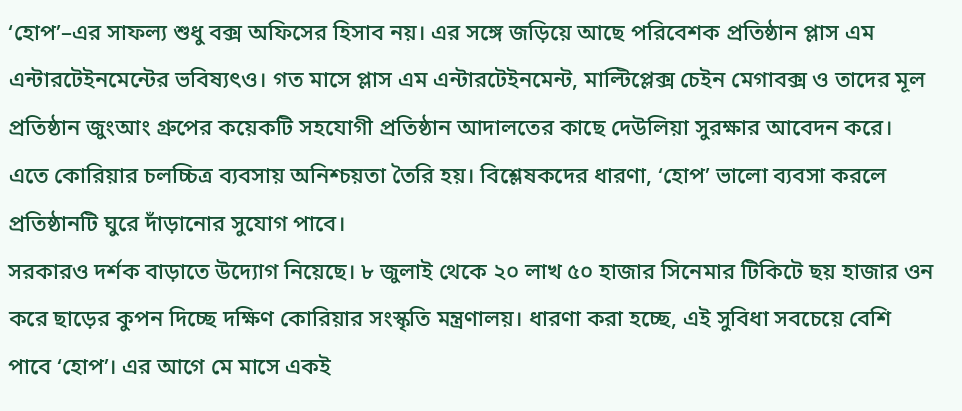‘হোপ’–এর সাফল্য শুধু বক্স অফিসের হিসাব নয়। এর সঙ্গে জড়িয়ে আছে পরিবেশক প্রতিষ্ঠান প্লাস এম এন্টারটেইনমেন্টের ভবিষ্যৎও। গত মাসে প্লাস এম এন্টারটেইনমেন্ট, মাল্টিপ্লেক্স চেইন মেগাবক্স ও তাদের মূল প্রতিষ্ঠান জুংআং গ্রুপের কয়েকটি সহযোগী প্রতিষ্ঠান আদালতের কাছে দেউলিয়া সুরক্ষার আবেদন করে। এতে কোরিয়ার চলচ্চিত্র ব্যবসায় অনিশ্চয়তা তৈরি হয়। বিশ্লেষকদের ধারণা, ‘হোপ’ ভালো ব্যবসা করলে প্রতিষ্ঠানটি ঘুরে দাঁড়ানোর সুযোগ পাবে।
সরকারও দর্শক বাড়াতে উদ্যোগ নিয়েছে। ৮ জুলাই থেকে ২০ লাখ ৫০ হাজার সিনেমার টিকিটে ছয় হাজার ওন করে ছাড়ের কুপন দিচ্ছে দক্ষিণ কোরিয়ার সংস্কৃতি মন্ত্রণালয়। ধারণা করা হচ্ছে, এই সুবিধা সবচেয়ে বেশি পাবে ‘হোপ’। এর আগে মে মাসে একই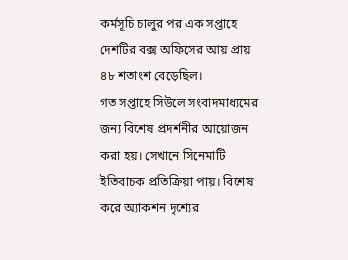কর্মসূচি চালুর পর এক সপ্তাহে দেশটির বক্স অফিসের আয় প্রায় ৪৮ শতাংশ বেড়েছিল।
গত সপ্তাহে সিউলে সংবাদমাধ্যমের জন্য বিশেষ প্রদর্শনীর আয়োজন করা হয়। সেখানে সিনেমাটি ইতিবাচক প্রতিক্রিয়া পায়। বিশেষ করে অ্যাকশন দৃশ্যের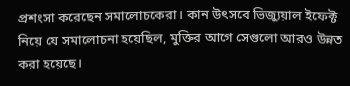প্রশংসা করেছেন সমালোচকেরা। কান উৎসবে ভিজ্যুয়াল ইফেক্ট নিয়ে যে সমালোচনা হয়েছিল, মুক্তির আগে সেগুলো আরও উন্নত করা হয়েছে।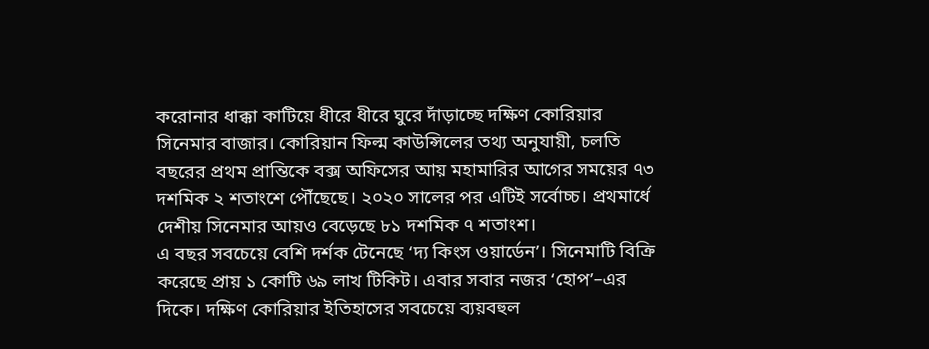করোনার ধাক্কা কাটিয়ে ধীরে ধীরে ঘুরে দাঁড়াচ্ছে দক্ষিণ কোরিয়ার সিনেমার বাজার। কোরিয়ান ফিল্ম কাউন্সিলের তথ্য অনুযায়ী, চলতি বছরের প্রথম প্রান্তিকে বক্স অফিসের আয় মহামারির আগের সময়ের ৭৩ দশমিক ২ শতাংশে পৌঁছেছে। ২০২০ সালের পর এটিই সর্বোচ্চ। প্রথমার্ধে দেশীয় সিনেমার আয়ও বেড়েছে ৮১ দশমিক ৭ শতাংশ।
এ বছর সবচেয়ে বেশি দর্শক টেনেছে ‘দ্য কিংস ওয়ার্ডেন’। সিনেমাটি বিক্রি করেছে প্রায় ১ কোটি ৬৯ লাখ টিকিট। এবার সবার নজর ‘হোপ’–এর দিকে। দক্ষিণ কোরিয়ার ইতিহাসের সবচেয়ে ব্যয়বহুল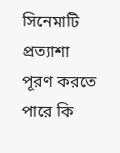সিনেমাটি প্রত্যাশা পূরণ করতে পারে কি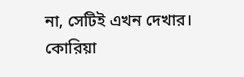না, সেটিই এখন দেখার।
কোরিয়া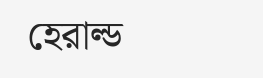হেরাল্ড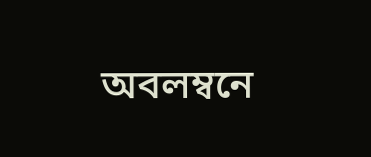অবলম্বনে